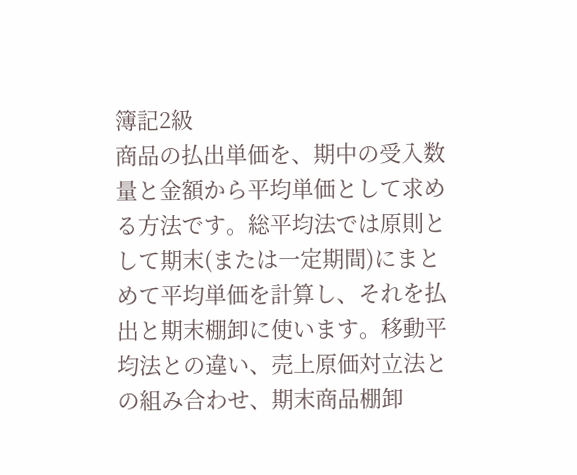簿記2級
商品の払出単価を、期中の受入数量と金額から平均単価として求める方法です。総平均法では原則として期末(または一定期間)にまとめて平均単価を計算し、それを払出と期末棚卸に使います。移動平均法との違い、売上原価対立法との組み合わせ、期末商品棚卸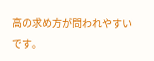高の求め方が問われやすいです。